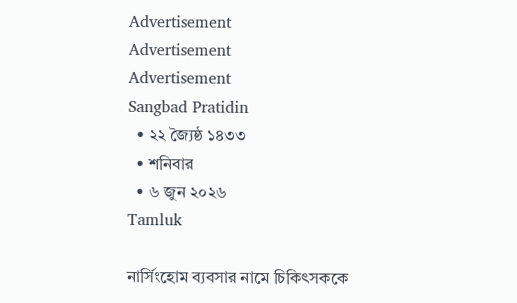Advertisement
Advertisement
Advertisement
Sangbad Pratidin
  • ২২ জ্যৈষ্ঠ ১৪৩৩
  • শনিবার
  • ৬ জুন ২০২৬
Tamluk

নার্সিংহোম ব্যবসার নামে চিকিৎসককে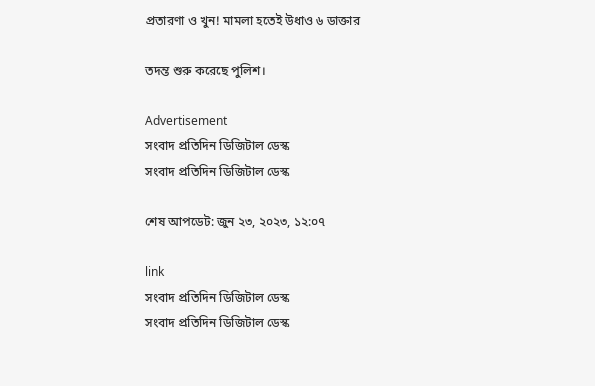প্রতারণা ও খুন! মামলা হতেই উধাও ৬ ডাক্তার

তদন্ত শুরু করেছে পুলিশ।

Advertisement
সংবাদ প্রতিদিন ডিজিটাল ডেস্ক
সংবাদ প্রতিদিন ডিজিটাল ডেস্ক

শেষ আপডেট: জুন ২৩, ২০২৩, ১২:০৭

link
সংবাদ প্রতিদিন ডিজিটাল ডেস্ক
সংবাদ প্রতিদিন ডিজিটাল ডেস্ক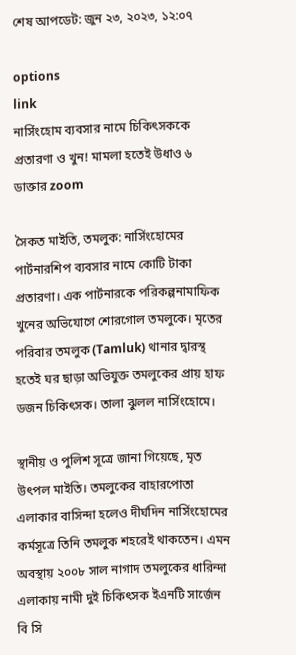শেষ আপডেট: জুন ২৩, ২০২৩, ১২:০৭

options
link
নার্সিংহোম ব্যবসার নামে চিকিৎসককে প্রতারণা ও খুন! মামলা হতেই উধাও ৬ ডাক্তার zoom

সৈকত মাইতি, তমলুক: নার্সিংহোমের পার্টনারশিপ ব্যবসার নামে কোটি টাকা প্রতারণা। এক পার্টনারকে পরিকল্পনামাফিক খুনের অভিযোগে শোরগোল তমলুকে। মৃতের পরিবার তমলুক (Tamluk) থানার দ্বারস্থ হতেই ঘর ছাড়া অভিযুক্ত তমলুকের প্রায় হাফ ডজন চিকিৎসক। তালা ঝুলল নার্সিংহোমে।

স্থানীয় ও পুলিশ সূত্রে জানা গিয়েছে, মৃত উৎপল মাইতি। তমলুকের বাহারপোতা এলাকার বাসিন্দা হলেও দীর্ঘদিন নার্সিংহোমের কর্মসূত্রে তিনি তমলুক শহরেই থাকতেন। এমন অবস্থায় ২০০৮ সাল নাগাদ তমলুকের ধারিন্দা এলাকায় নামী দুই চিকিৎসক ইএনটি সার্জেন বি সি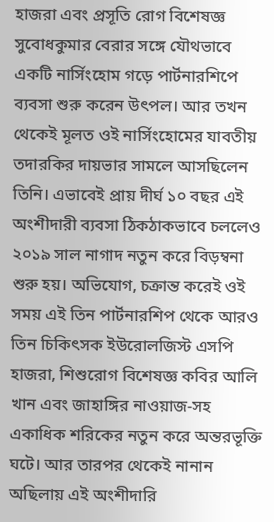হাজরা এবং প্রসূতি রোগ বিশেষজ্ঞ সুবোধকুমার বেরার সঙ্গে যৌথভাবে একটি নার্সিংহোম গড়ে পার্টনারশিপে ব্যবসা শুরু করেন উৎপল। আর তখন থেকেই মূলত ওই নার্সিংহোমের যাবতীয় তদারকির দায়ভার সামলে আসছিলেন তিনি। এভাবেই প্রায় দীর্ঘ ১০ বছর এই অংশীদারী ব্যবসা ঠিকঠাকভাবে চললেও ২০১৯ সাল নাগাদ নতুন করে বিড়ম্বনা শুরু হয়। অভিযোগ, চক্রান্ত করেই ওই সময় এই তিন পার্টনারশিপ থেকে আরও তিন চিকিৎসক ইউরোলজিস্ট এসপি হাজরা, শিশুরোগ বিশেষজ্ঞ কবির আলি খান এবং জাহাঙ্গির নাওয়াজ-সহ একাধিক শরিকের নতুন করে অন্তরভূক্তি ঘটে। আর তারপর থেকেই নানান অছিলায় এই অংশীদারি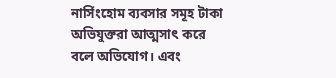নার্সিংহোম ব্যবসার সমূহ টাকা অভিযুক্তরা আত্মসাৎ করে বলে অভিযোগ। এবং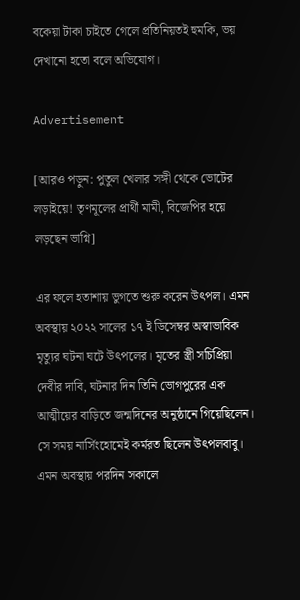বকেয়া টাকা চাইতে গেলে প্রতিনিয়তই হুমকি, ভয় দেখানো হতো বলে অভিযোগ।

Advertisement

[আরও পড়ুন: পুতুল খেলার সঙ্গী থেকে ভোটের লড়াইয়ে! তৃণমূলের প্রার্থী মামী, বিজেপির হয়ে লড়ছেন ভাগ্নি]

এর ফলে হতাশায় ভুগতে শুরু করেন উৎপল। এমন অবস্থায় ২০২২ সালের ১৭ ই ডিসেম্বর অস্বাভাবিক মৃত্যুর ঘটনা ঘটে উৎপলের। মৃতের স্ত্রী সচিপ্রিয়া দেবীর দাবি, ঘটনার দিন তিনি ভোগপুরের এক আত্মীয়ের বাড়িতে জন্মদিনের অনুষ্ঠানে গিয়েছিলেন। সে সময় নার্সিংহোমেই কর্মরত ছিলেন উৎপলবাবু। এমন অবস্থায় পরদিন সকালে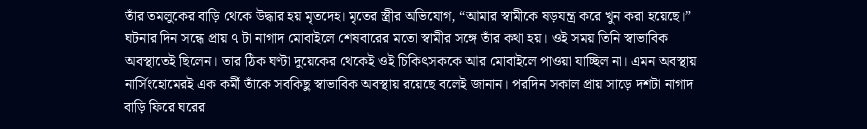তাঁর তমলুকের বাড়ি থেকে উদ্ধার হয় মৃতদেহ। মৃতের স্ত্রীর অভিযোগ, “আমার স্বামীকে ষড়যন্ত্র করে খুন করা হয়েছে।” ঘটনার দিন সন্ধে প্রায় ৭ টা নাগাদ মোবাইলে শেষবারের মতো স্বামীর সঙ্গে তাঁর কথা হয়। ওই সময় তিনি স্বাভাবিক অবস্থাতেই ছিলেন। তার ঠিক ঘণ্টা দুয়েকের থেকেই ওই চিকিৎসককে আর মোবাইলে পাওয়া যাচ্ছিল না। এমন অবস্থায় নার্সিংহোমেরই এক কর্মী তাঁকে সবকিছু স্বাভাবিক অবস্থায় রয়েছে বলেই জানান। পরদিন সকাল প্রায় সাড়ে দশটা নাগাদ বাড়ি ফিরে ঘরের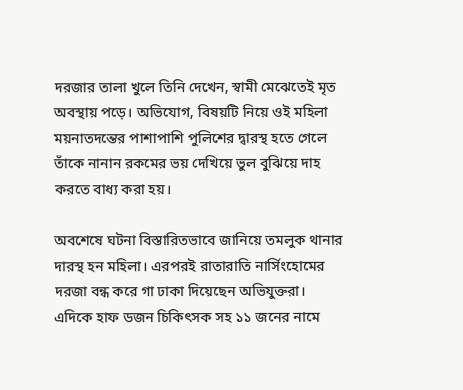দরজার তালা খুলে তিনি দেখেন, স্বামী মেঝেতেই মৃত অবস্থায় পড়ে। অভিযোগ, বিষয়টি নিয়ে ওই মহিলা ময়নাতদন্তের পাশাপাশি পুলিশের দ্বারস্থ হতে গেলে তাঁকে নানান রকমের ভয় দেখিয়ে ভুল বুঝিয়ে দাহ করতে বাধ্য করা হয়।

অবশেষে ঘটনা বিস্তারিতভাবে জানিয়ে তমলুক থানার দারস্থ হন মহিলা। এরপরই রাতারাতি নার্সিংহোমের দরজা বন্ধ করে গা ঢাকা দিয়েছেন অভিযুক্তরা। এদিকে হাফ ডজন চিকিৎসক সহ ১১ জনের নামে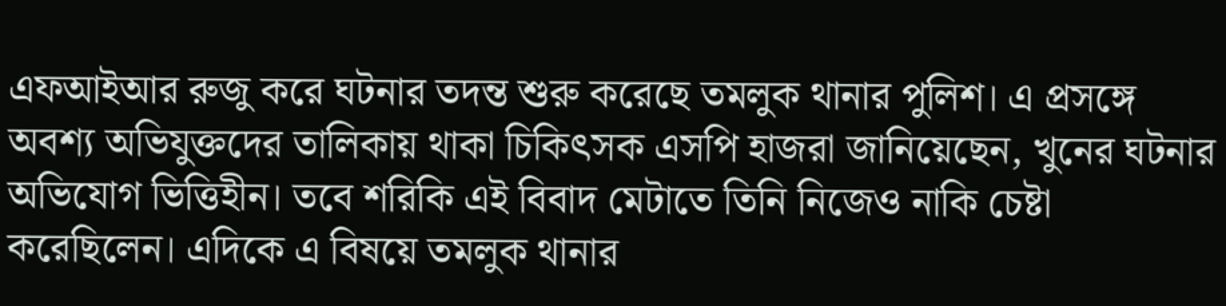এফআইআর রুজু করে ঘটনার তদন্ত শুরু করেছে তমলুক থানার পুলিশ। এ প্রসঙ্গে অবশ্য অভিযুক্তদের তালিকায় থাকা চিকিৎসক এসপি হাজরা জানিয়েছেন, খুনের ঘটনার অভিযোগ ভিত্তিহীন। তবে শরিকি এই বিবাদ মেটাতে তিনি নিজেও নাকি চেষ্টা করেছিলেন। এদিকে এ বিষয়ে তমলুক থানার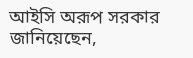আইসি অরূপ সরকার জানিয়েছেন,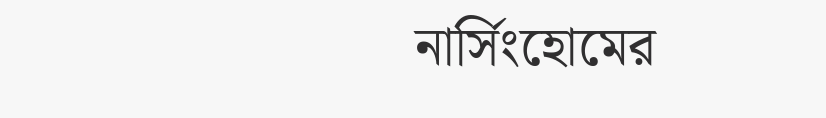নার্সিংহোমের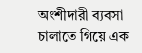অংশীদারী ব্যবসা চালাতে গিয়ে এক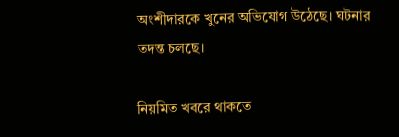অংশীদারকে খুনের অভিযোগ উঠেছে। ঘটনার তদন্ত চলছে।

নিয়মিত খবরে থাকতে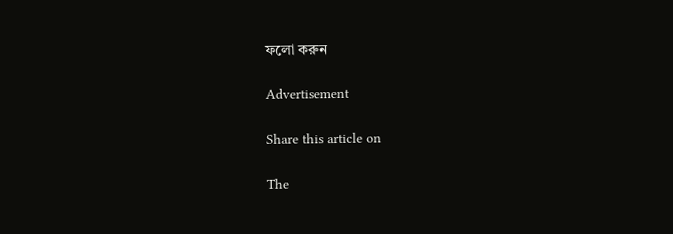ফলো করুন

Advertisement

Share this article on

The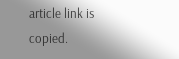article link is copied.